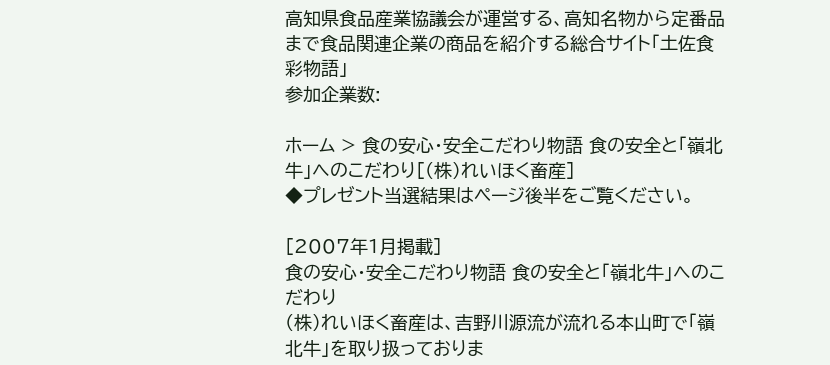高知県食品産業協議会が運営する、高知名物から定番品まで食品関連企業の商品を紹介する総合サイト「土佐食彩物語」
参加企業数:

ホーム > 食の安心・安全こだわり物語 食の安全と「嶺北牛」へのこだわり[(株)れいほく畜産]
◆プレゼント当選結果はページ後半をご覧ください。

[2007年1月掲載]
食の安心・安全こだわり物語 食の安全と「嶺北牛」へのこだわり
(株)れいほく畜産は、吉野川源流が流れる本山町で「嶺北牛」を取り扱っておりま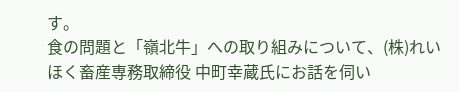す。
食の問題と「嶺北牛」への取り組みについて、(株)れいほく畜産専務取締役 中町幸蔵氏にお話を伺い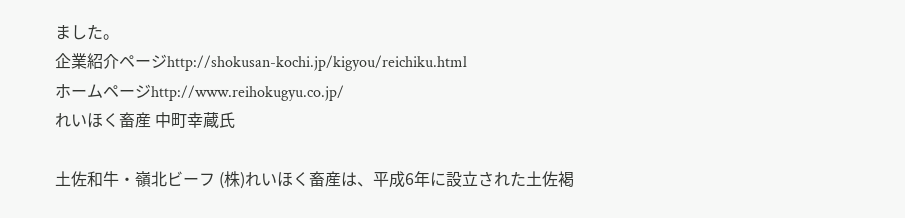ました。
企業紹介ページhttp://shokusan-kochi.jp/kigyou/reichiku.html
ホームページhttp://www.reihokugyu.co.jp/
れいほく畜産 中町幸蔵氏

土佐和牛・嶺北ビーフ (株)れいほく畜産は、平成6年に設立された土佐褐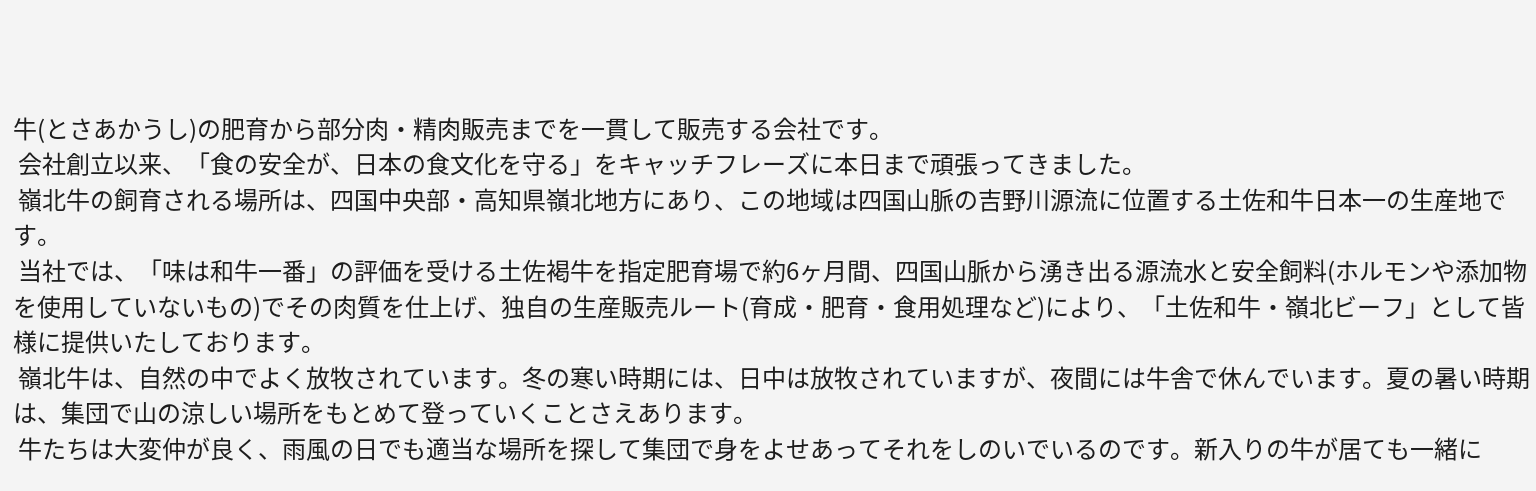牛(とさあかうし)の肥育から部分肉・精肉販売までを一貫して販売する会社です。
 会社創立以来、「食の安全が、日本の食文化を守る」をキャッチフレーズに本日まで頑張ってきました。
 嶺北牛の飼育される場所は、四国中央部・高知県嶺北地方にあり、この地域は四国山脈の吉野川源流に位置する土佐和牛日本一の生産地です。
 当社では、「味は和牛一番」の評価を受ける土佐褐牛を指定肥育場で約6ヶ月間、四国山脈から湧き出る源流水と安全飼料(ホルモンや添加物を使用していないもの)でその肉質を仕上げ、独自の生産販売ルート(育成・肥育・食用処理など)により、「土佐和牛・嶺北ビーフ」として皆様に提供いたしております。
 嶺北牛は、自然の中でよく放牧されています。冬の寒い時期には、日中は放牧されていますが、夜間には牛舎で休んでいます。夏の暑い時期は、集団で山の涼しい場所をもとめて登っていくことさえあります。
 牛たちは大変仲が良く、雨風の日でも適当な場所を探して集団で身をよせあってそれをしのいでいるのです。新入りの牛が居ても一緒に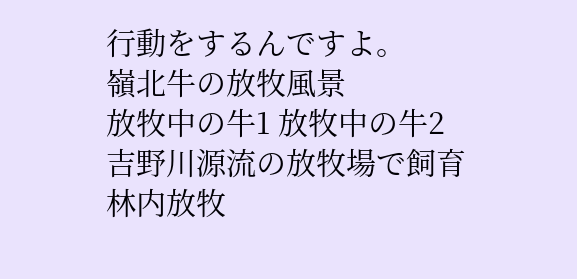行動をするんですよ。
嶺北牛の放牧風景
放牧中の牛1 放牧中の牛2
吉野川源流の放牧場で飼育
林内放牧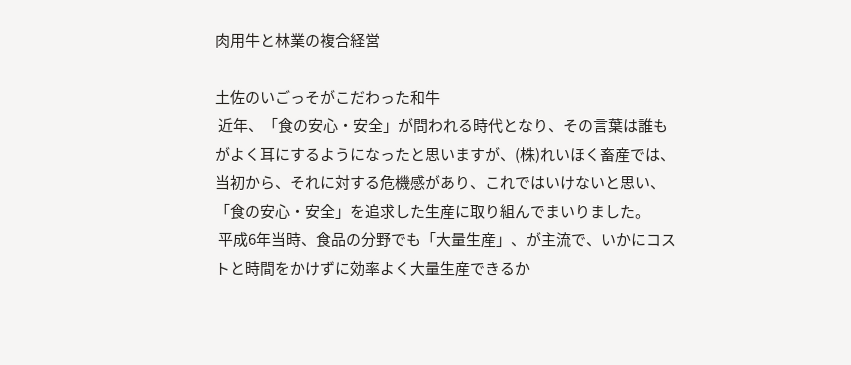肉用牛と林業の複合経営

土佐のいごっそがこだわった和牛
 近年、「食の安心・安全」が問われる時代となり、その言葉は誰もがよく耳にするようになったと思いますが、(株)れいほく畜産では、当初から、それに対する危機感があり、これではいけないと思い、「食の安心・安全」を追求した生産に取り組んでまいりました。
 平成6年当時、食品の分野でも「大量生産」、が主流で、いかにコストと時間をかけずに効率よく大量生産できるか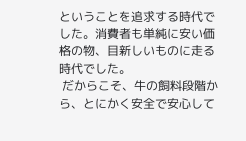ということを追求する時代でした。消費者も単純に安い価格の物、目新しいものに走る時代でした。
 だからこそ、牛の飼料段階から、とにかく安全で安心して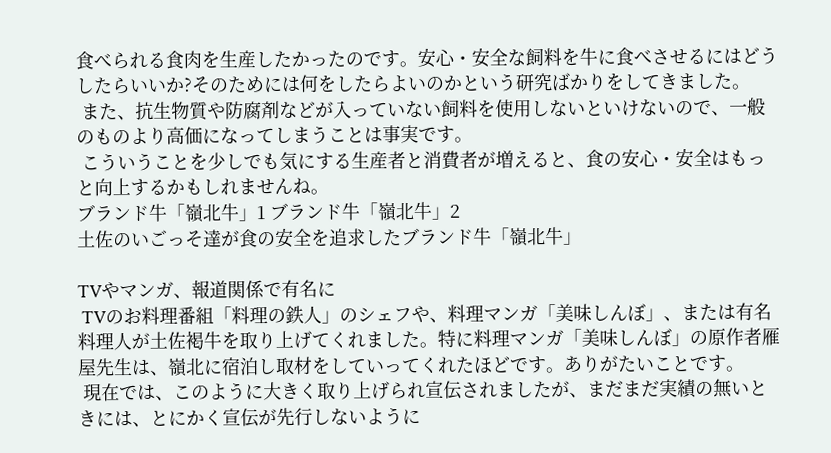食べられる食肉を生産したかったのです。安心・安全な飼料を牛に食べさせるにはどうしたらいいか?そのためには何をしたらよいのかという研究ばかりをしてきました。
 また、抗生物質や防腐剤などが入っていない飼料を使用しないといけないので、一般のものより高価になってしまうことは事実です。
 こういうことを少しでも気にする生産者と消費者が増えると、食の安心・安全はもっと向上するかもしれませんね。
ブランド牛「嶺北牛」1 ブランド牛「嶺北牛」2
土佐のいごっそ達が食の安全を追求したブランド牛「嶺北牛」

TVやマンガ、報道関係で有名に
 TVのお料理番組「料理の鉄人」のシェフや、料理マンガ「美味しんぼ」、または有名料理人が土佐褐牛を取り上げてくれました。特に料理マンガ「美味しんぼ」の原作者雁屋先生は、嶺北に宿泊し取材をしていってくれたほどです。ありがたいことです。
 現在では、このように大きく取り上げられ宣伝されましたが、まだまだ実績の無いときには、とにかく宣伝が先行しないように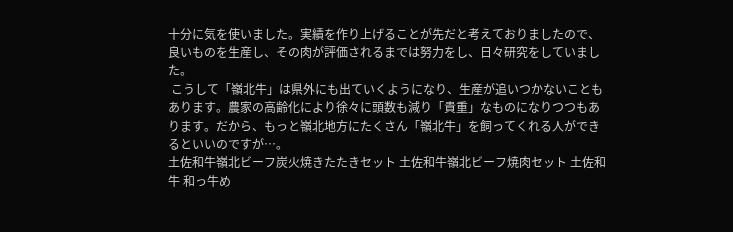十分に気を使いました。実績を作り上げることが先だと考えておりましたので、良いものを生産し、その肉が評価されるまでは努力をし、日々研究をしていました。
 こうして「嶺北牛」は県外にも出ていくようになり、生産が追いつかないこともあります。農家の高齢化により徐々に頭数も減り「貴重」なものになりつつもあります。だから、もっと嶺北地方にたくさん「嶺北牛」を飼ってくれる人ができるといいのですが…。
土佐和牛嶺北ビーフ炭火焼きたたきセット 土佐和牛嶺北ビーフ焼肉セット 土佐和牛 和っ牛め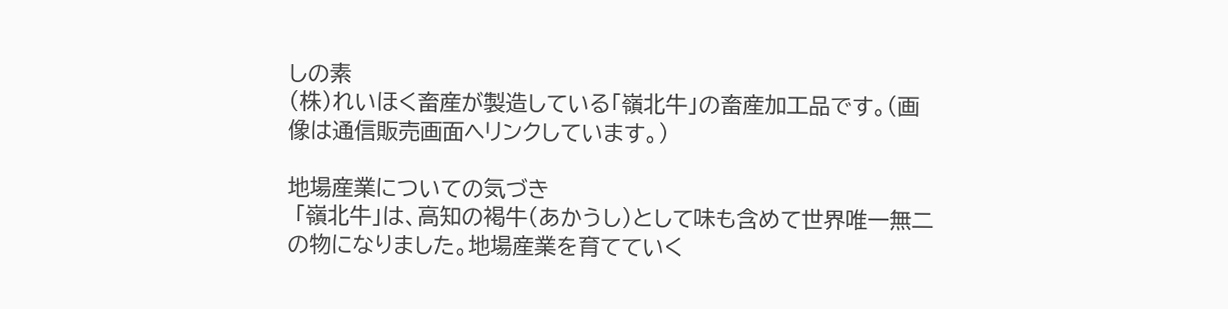しの素
(株)れいほく畜産が製造している「嶺北牛」の畜産加工品です。(画像は通信販売画面ヘリンクしています。)

地場産業についての気づき
 「嶺北牛」は、高知の褐牛(あかうし)として味も含めて世界唯一無二の物になりました。地場産業を育てていく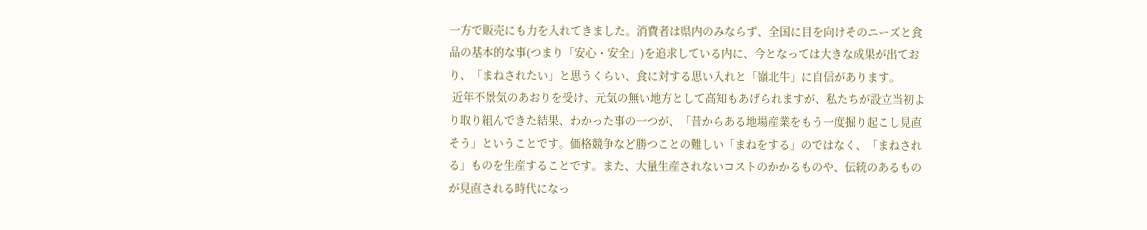一方で販売にも力を入れてきました。消費者は県内のみならず、全国に目を向けそのニーズと食品の基本的な事(つまり「安心・安全」)を追求している内に、今となっては大きな成果が出ており、「まねされたい」と思うくらい、食に対する思い入れと「嶺北牛」に自信があります。
 近年不景気のあおりを受け、元気の無い地方として高知もあげられますが、私たちが設立当初より取り組んできた結果、わかった事の一つが、「昔からある地場産業をもう一度掘り起こし見直そう」ということです。価格競争など勝つことの難しい「まねをする」のではなく、「まねされる」ものを生産することです。また、大量生産されないコストのかかるものや、伝統のあるものが見直される時代になっ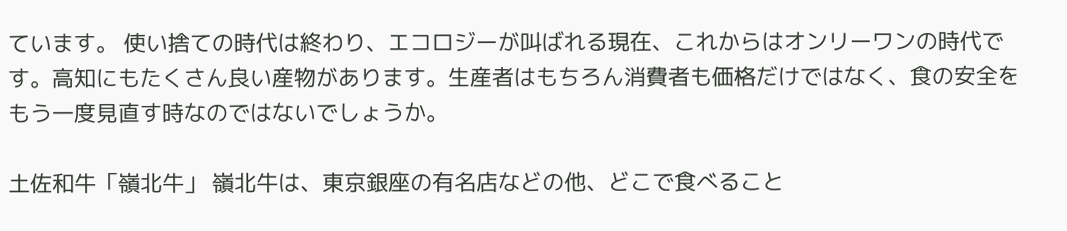ています。 使い捨ての時代は終わり、エコロジーが叫ばれる現在、これからはオンリーワンの時代です。高知にもたくさん良い産物があります。生産者はもちろん消費者も価格だけではなく、食の安全をもう一度見直す時なのではないでしょうか。

土佐和牛「嶺北牛」 嶺北牛は、東京銀座の有名店などの他、どこで食べること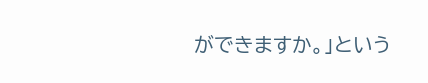ができますか。」という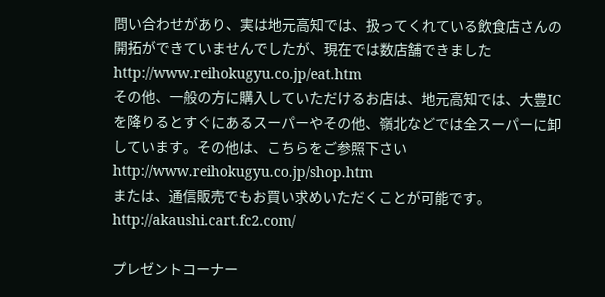問い合わせがあり、実は地元高知では、扱ってくれている飲食店さんの開拓ができていませんでしたが、現在では数店舗できました
http://www.reihokugyu.co.jp/eat.htm
その他、一般の方に購入していただけるお店は、地元高知では、大豊ICを降りるとすぐにあるスーパーやその他、嶺北などでは全スーパーに卸しています。その他は、こちらをご参照下さい
http://www.reihokugyu.co.jp/shop.htm
または、通信販売でもお買い求めいただくことが可能です。
http://akaushi.cart.fc2.com/

プレゼントコーナー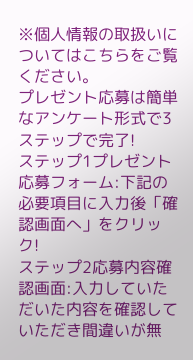※個人情報の取扱いについてはこちらをご覧ください。
プレゼント応募は簡単なアンケート形式で3ステップで完了!
ステップ1プレゼント応募フォーム:下記の必要項目に入力後「確認画面へ」をクリック!
ステップ2応募内容確認画面:入力していただいた内容を確認していただき間違いが無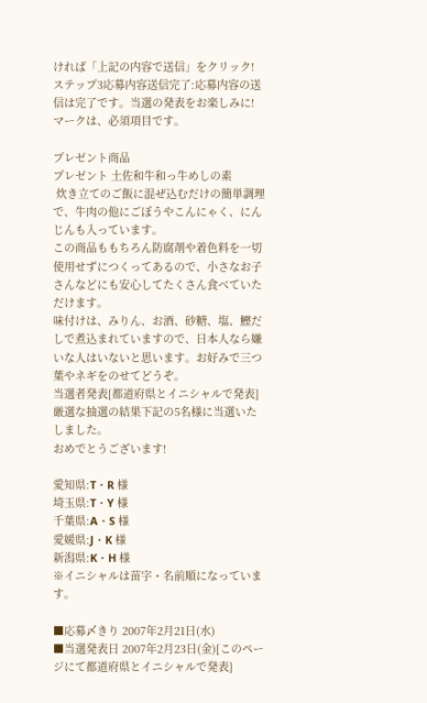ければ「上記の内容で送信」をクリック!
ステップ3応募内容送信完了:応募内容の送信は完了です。当選の発表をお楽しみに!
マークは、必須項目です。

プレゼント商品
プレゼント 土佐和牛和っ牛めしの素
 炊き立てのご飯に混ぜ込むだけの簡単調理で、牛肉の他にごぼうやこんにゃく、にんじんも入っています。
この商品ももちろん防腐剤や着色料を一切使用せずにつくってあるので、小さなお子さんなどにも安心してたくさん食べていただけます。
味付けは、みりん、お酒、砂糖、塩、鰹だしで煮込まれていますので、日本人なら嫌いな人はいないと思います。お好みで三つ葉やネギをのせてどうぞ。
当選者発表[都道府県とイニシャルで発表]
厳選な抽選の結果下記の5名様に当選いたしました。
おめでとうございます!

愛知県:T・R 様
埼玉県:T・Y 様
千葉県:A・S 様
愛媛県:J・K 様
新潟県:K・H 様
※イニシャルは苗字・名前順になっています。

■応募〆きり 2007年2月21日(水)
■当選発表日 2007年2月23日(金)[このページにて都道府県とイニシャルで発表]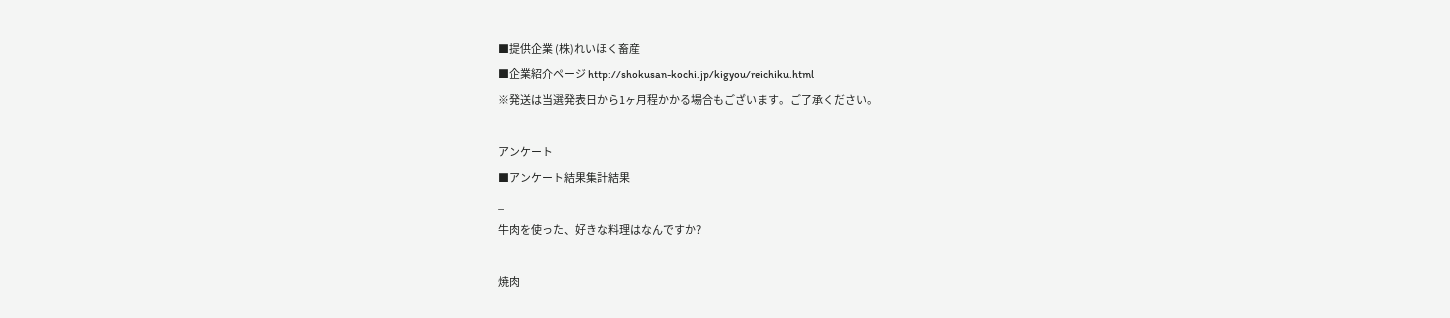■提供企業 (株)れいほく畜産
■企業紹介ページ http://shokusan-kochi.jp/kigyou/reichiku.html
※発送は当選発表日から1ヶ月程かかる場合もございます。ご了承ください。

アンケート
■アンケート結果集計結果
_
牛肉を使った、好きな料理はなんですか?

焼肉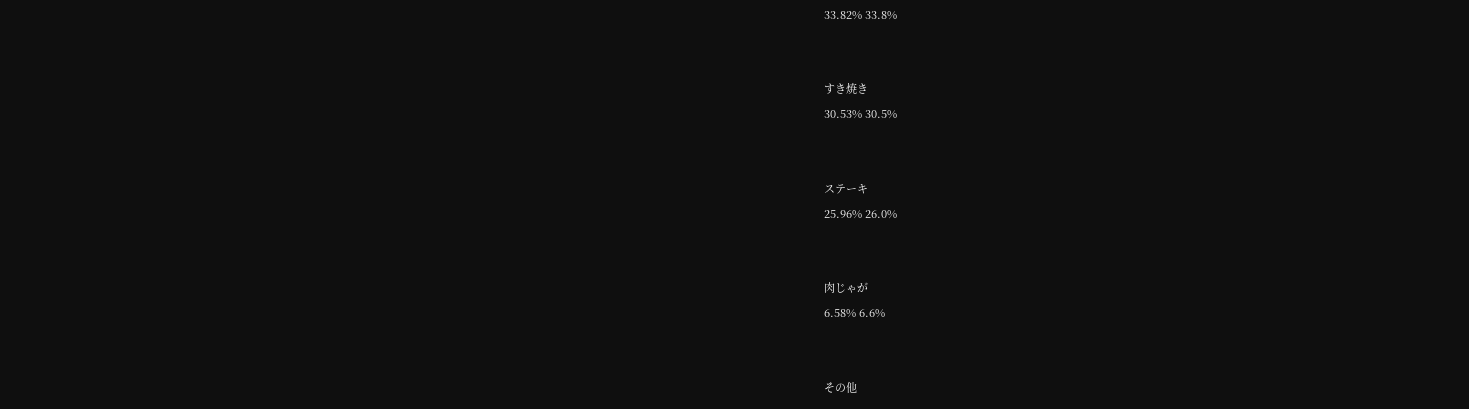33.82% 33.8%


すき焼き
30.53% 30.5%


ステーキ
25.96% 26.0%


肉じゃが
6.58% 6.6%


その他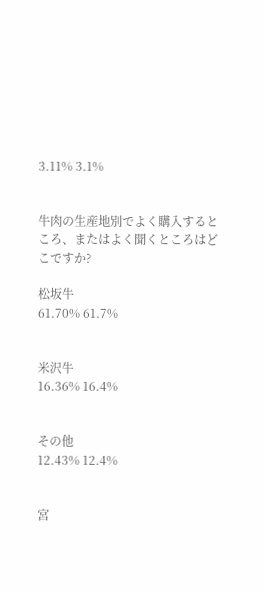3.11% 3.1%


牛肉の生産地別でよく購入するところ、またはよく聞くところはどこですか?

松坂牛
61.70% 61.7%


米沢牛
16.36% 16.4%


その他
12.43% 12.4%


宮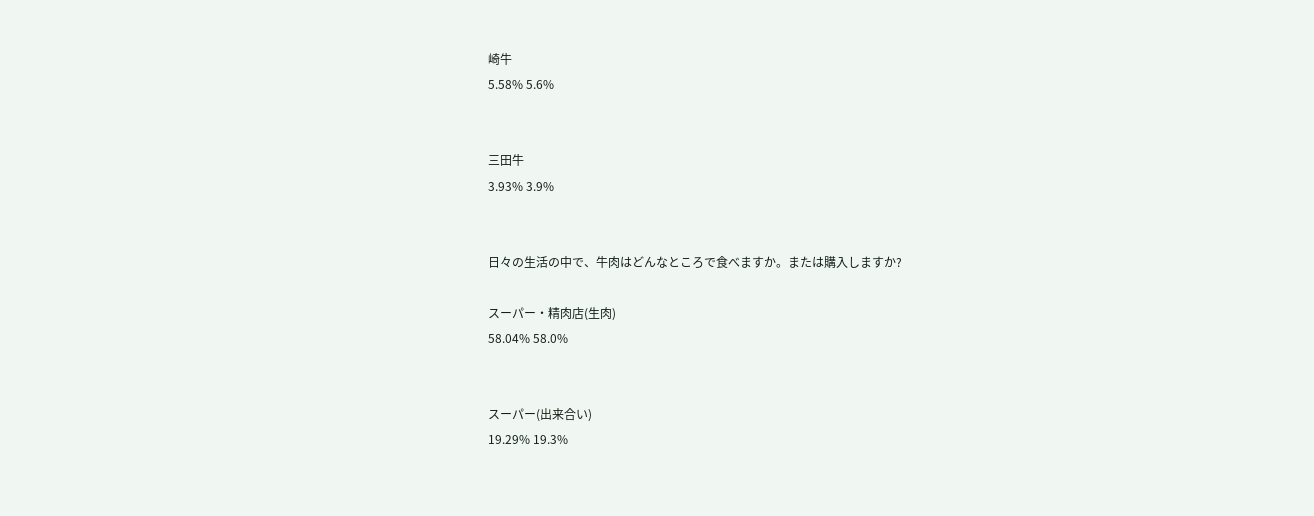崎牛
5.58% 5.6%


三田牛
3.93% 3.9%


日々の生活の中で、牛肉はどんなところで食べますか。または購入しますか?

スーパー・精肉店(生肉)
58.04% 58.0%


スーパー(出来合い)
19.29% 19.3%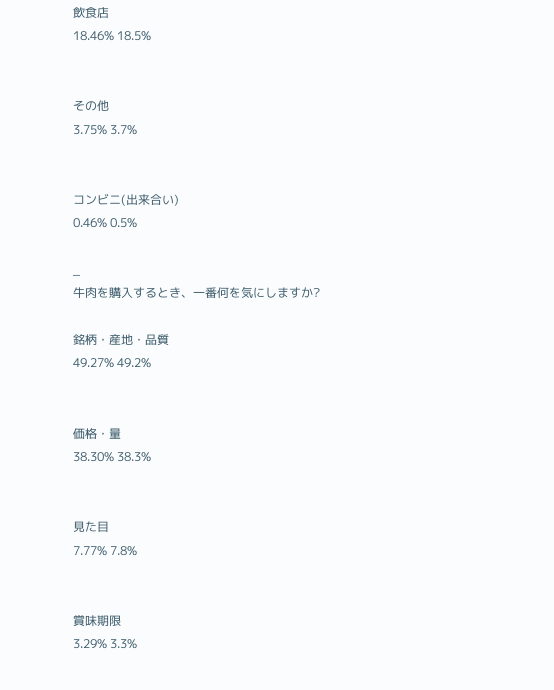飲食店
18.46% 18.5%


その他
3.75% 3.7%


コンビニ(出来合い)
0.46% 0.5%

_
牛肉を購入するとき、一番何を気にしますか?

銘柄・産地・品質
49.27% 49.2%


価格・量
38.30% 38.3%


見た目
7.77% 7.8%


賞味期限
3.29% 3.3%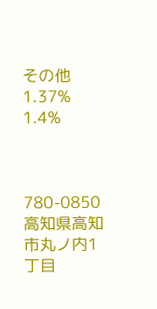その他
1.37% 1.4%



780-0850
高知県高知市丸ノ内1丁目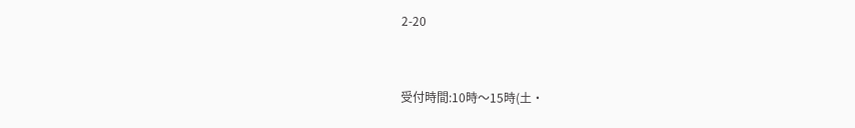2-20


受付時間:10時〜15時(土・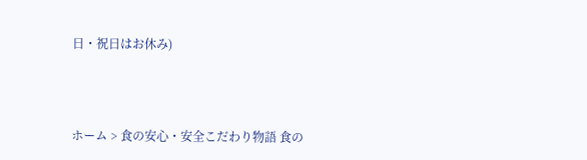日・祝日はお休み)



ホーム > 食の安心・安全こだわり物語 食の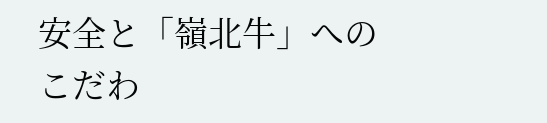安全と「嶺北牛」へのこだわ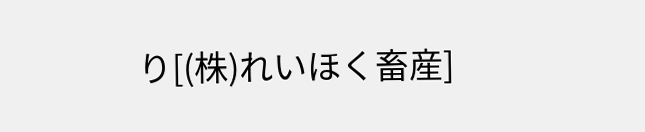り[(株)れいほく畜産]